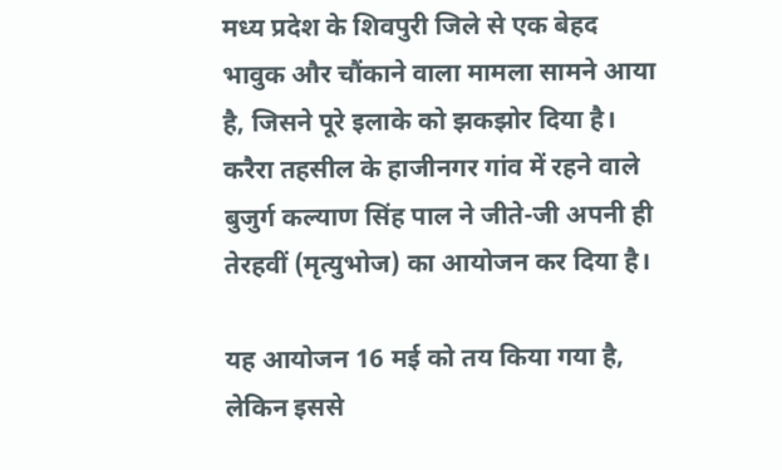मध्य प्रदेश के शिवपुरी जिले से एक बेहद भावुक और चौंकाने वाला मामला सामने आया है, जिसने पूरे इलाके को झकझोर दिया है। करैरा तहसील के हाजीनगर गांव में रहने वाले बुजुर्ग कल्याण सिंह पाल ने जीते-जी अपनी ही तेरहवीं (मृत्युभोज) का आयोजन कर दिया है।

यह आयोजन 16 मई को तय किया गया है, लेकिन इससे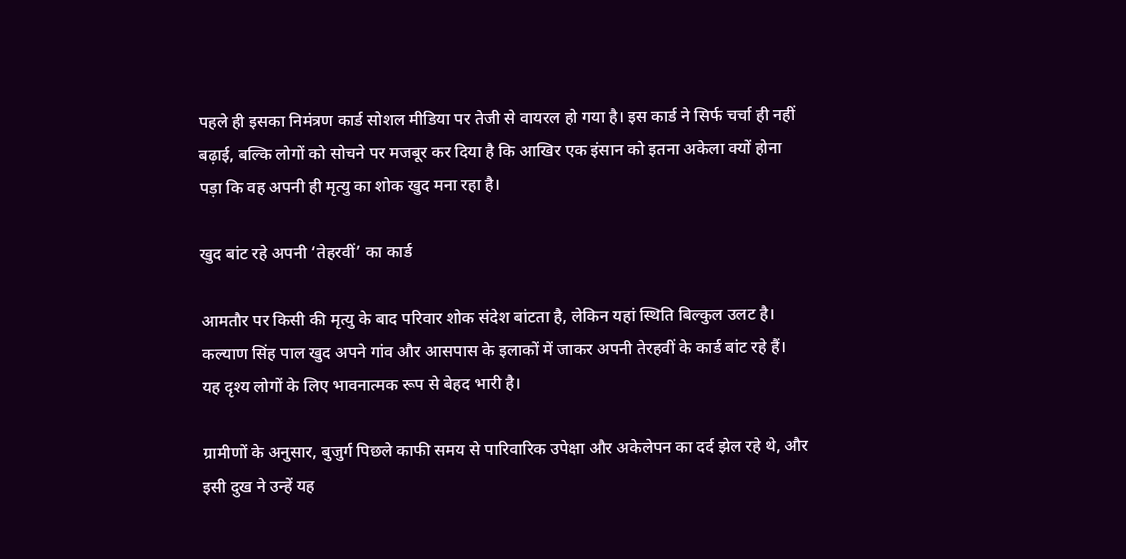पहले ही इसका निमंत्रण कार्ड सोशल मीडिया पर तेजी से वायरल हो गया है। इस कार्ड ने सिर्फ चर्चा ही नहीं बढ़ाई, बल्कि लोगों को सोचने पर मजबूर कर दिया है कि आखिर एक इंसान को इतना अकेला क्यों होना पड़ा कि वह अपनी ही मृत्यु का शोक खुद मना रहा है।

खुद बांट रहे अपनी ‘तेहरवीं’ का कार्ड

आमतौर पर किसी की मृत्यु के बाद परिवार शोक संदेश बांटता है, लेकिन यहां स्थिति बिल्कुल उलट है। कल्याण सिंह पाल खुद अपने गांव और आसपास के इलाकों में जाकर अपनी तेरहवीं के कार्ड बांट रहे हैं। यह दृश्य लोगों के लिए भावनात्मक रूप से बेहद भारी है।

ग्रामीणों के अनुसार, बुजुर्ग पिछले काफी समय से पारिवारिक उपेक्षा और अकेलेपन का दर्द झेल रहे थे, और इसी दुख ने उन्हें यह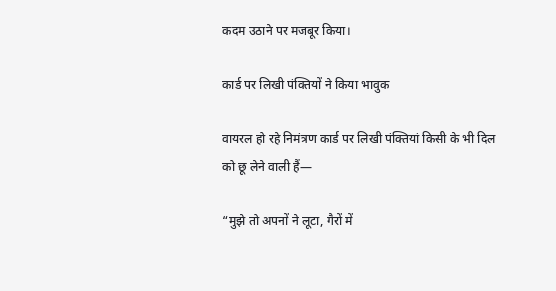कदम उठाने पर मजबूर किया।

कार्ड पर लिखी पंक्तियों ने किया भावुक

वायरल हो रहे निमंत्रण कार्ड पर लिखी पंक्तियां किसी के भी दिल को छू लेने वाली हैं—

“मुझे तो अपनों ने लूटा, गैरों में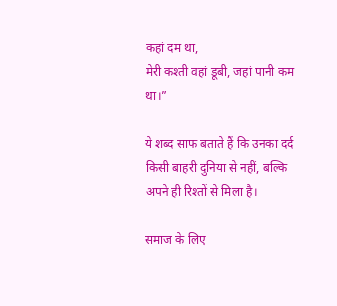कहां दम था,
मेरी कश्ती वहां डूबी, जहां पानी कम था।”

ये शब्द साफ बताते हैं कि उनका दर्द किसी बाहरी दुनिया से नहीं, बल्कि अपने ही रिश्तों से मिला है।

समाज के लिए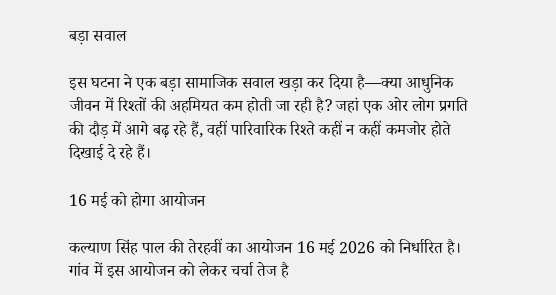बड़ा सवाल

इस घटना ने एक बड़ा सामाजिक सवाल खड़ा कर दिया है—क्या आधुनिक जीवन में रिश्तों की अहमियत कम होती जा रही है? जहां एक ओर लोग प्रगति की दौड़ में आगे बढ़ रहे हैं, वहीं पारिवारिक रिश्ते कहीं न कहीं कमजोर होते दिखाई दे रहे हैं।

16 मई को होगा आयोजन

कल्याण सिंह पाल की तेरहवीं का आयोजन 16 मई 2026 को निर्धारित है। गांव में इस आयोजन को लेकर चर्चा तेज है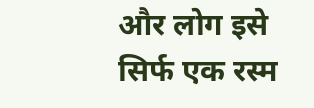और लोग इसे सिर्फ एक रस्म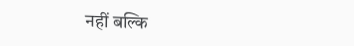नहीं बल्कि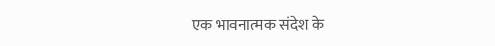एक भावनात्मक संदेश के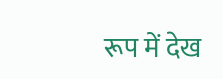रूप में देख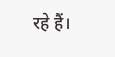रहे हैं।